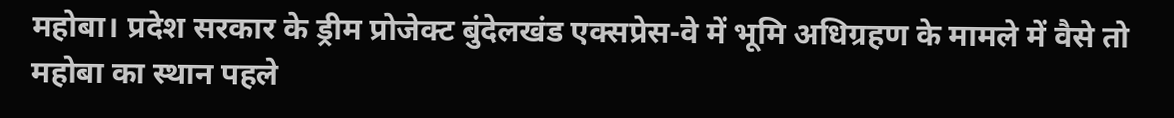महोबा। प्रदेश सरकार के ड्रीम प्रोजेक्ट बुंदेलखंड एक्सप्रेस-वे में भूमि अधिग्रहण के मामले में वैसे तो महोबा का स्थान पहले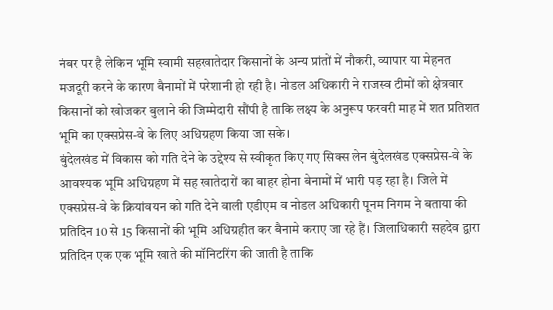नंबर पर है लेकिन भूमि स्वामी सहखातेदार किसानों के अन्य प्रांतों में नौकरी, व्यापार या मेहनत मजदूरी करने के कारण बैनामों में परेशानी हो रही है। नोडल अधिकारी ने राजस्व टीमों को क्षेत्रवार किसानों को खोजकर बुलाने की जिम्मेदारी सौंपी है ताकि लक्ष्य के अनुरूप फरवरी माह में शत प्रतिशत भूमि का एक्सप्रेस-वे के लिए अधिग्रहण किया जा सके।
बुंदेलखंड में विकास को गति देने के उद्देश्य से स्वीकृत किए गए सिक्स लेन बुंदेलखंड एक्सप्रेस-वे के आवश्यक भूमि अधिग्रहण में सह खातेदारों का बाहर होना बेनामों में भारी पड़ रहा है। जिले में एक्सप्रेस-वे के क्रियांवयन को गति देने वाली एडीएम व नोडल अधिकारी पूनम निगम ने बताया की प्रतिदिन 10 से 15 किसानों की भूमि अधिग्रहीत कर बैनामे कराए जा रहे हैं। जिलाधिकारी सहदेव द्वारा प्रतिदिन एक एक भूमि खाते की मॉनिटरिंग की जाती है ताकि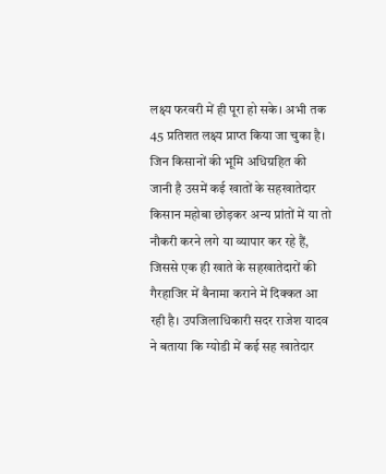लक्ष्य फरवरी में ही पूरा हो सके। अभी तक 45 प्रतिशत लक्ष्य प्राप्त किया जा चुका है। जिन किसानों की भूमि अधिग्रहित की जानी है उसमें कई खातों के सहखातेदार किसान महोबा छोड़कर अन्य प्रांतों में या तो नौकरी करने लगे या व्यापार कर रहे हैं, जिससे एक ही खाते के सहखातेदारों की गैरहाजिर में बैनामा कराने में दिक्कत आ रही है। उपजिलाधिकारी सदर राजेश यादव ने बताया कि ग्योडी में कई सह खातेदार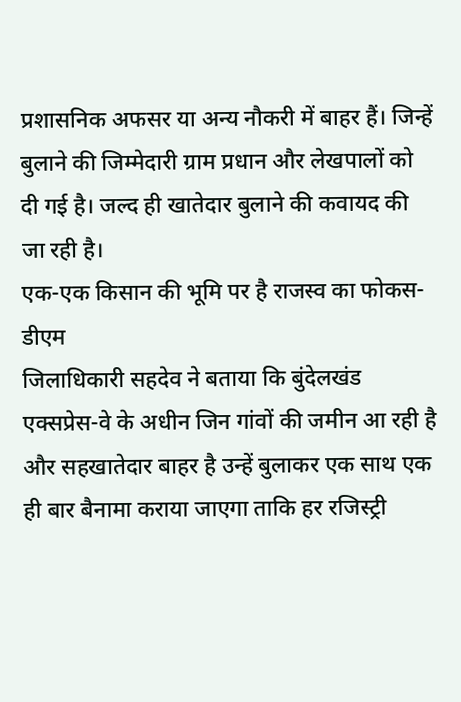प्रशासनिक अफसर या अन्य नौकरी में बाहर हैं। जिन्हें बुलाने की जिम्मेदारी ग्राम प्रधान और लेखपालों को दी गई है। जल्द ही खातेदार बुलाने की कवायद की जा रही है।
एक-एक किसान की भूमि पर है राजस्व का फोकस-डीएम
जिलाधिकारी सहदेव ने बताया कि बुंदेलखंड एक्सप्रेस-वे के अधीन जिन गांवों की जमीन आ रही है और सहखातेदार बाहर है उन्हें बुलाकर एक साथ एक ही बार बैनामा कराया जाएगा ताकि हर रजिस्ट्री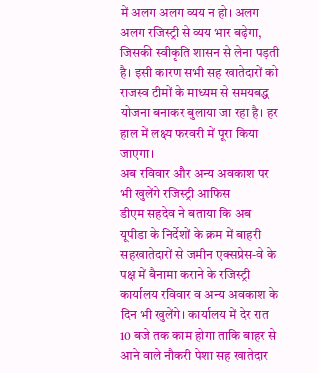में अलग अलग व्यय न हो। अलग अलग रजिस्ट्री से व्यय भार बढ़ेगा, जिसकी स्वीकृति शासन से लेना पड़ती है। इसी कारण सभी सह खातेदारों को राजस्व टीमों के माध्यम से समयबद्ध योजना बनाकर बुलाया जा रहा है। हर हाल में लक्ष्य फरवरी में पूरा किया जाएगा।
अब रविवार और अन्य अवकाश पर भी खुलेंगे रजिस्ट्री आफिस
डीएम सहदेव ने बताया कि अब यूपीडा के निर्देशों के क्रम में बाहरी सहखातेदारों से जमीन एक्सप्रेस-वे के पक्ष में बैनामा कराने के रजिस्ट्री कार्यालय रविवार व अन्य अवकाश के दिन भी खुलेंगे। कार्यालय में देर रात 10 बजे तक काम होगा ताकि बाहर से आने वाले नौकरी पेशा सह खातेदार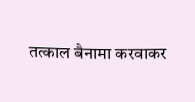तत्काल बैनामा करवाकर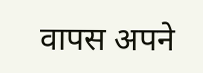वापस अपने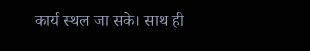कार्य स्थल जा सके। साथ ही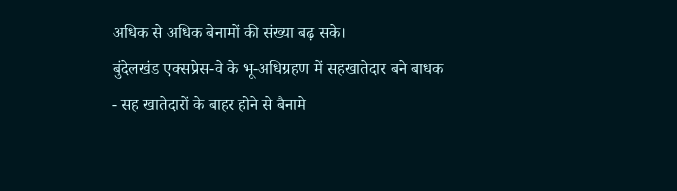अधिक से अधिक बेनामों की संख्या बढ़ सके।
बुंदेलखंड एक्सप्रेस-वे के भू-अधिग्रहण में सहखातेदार बने बाधक
- सह खातेदारों के बाहर होने से बैनामे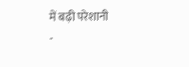में बढ़ी परेशानी
-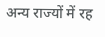अन्य राज्यों में रह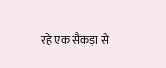रहे एक सैकड़ा से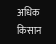अधिक किसान